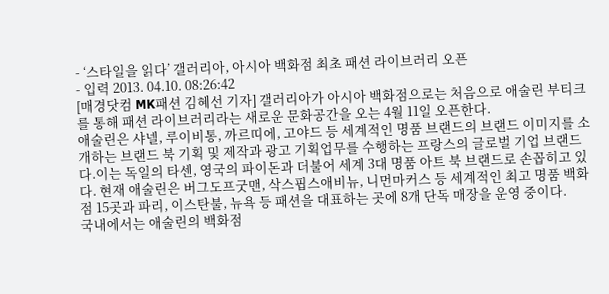- ‘스타일을 읽다’ 갤러리아, 아시아 백화점 최초 패션 라이브러리 오픈
- 입력 2013. 04.10. 08:26:42
[매경닷컴 MK패션 김혜선 기자] 갤러리아가 아시아 백화점으로는 처음으로 애술린 부티크를 통해 패션 라이브러리라는 새로운 문화공간을 오는 4월 11일 오픈한다.
애술린은 샤넬, 루이비통, 까르띠에, 고야드 등 세계적인 명품 브랜드의 브랜드 이미지를 소개하는 브랜드 북 기획 및 제작과 광고 기획업무를 수행하는 프랑스의 글로벌 기업 브랜드다.이는 독일의 타센, 영국의 파이돈과 더불어 세계 3대 명품 아트 북 브랜드로 손꼽히고 있다. 현재 애술린은 버그도프굿맨, 삭스핍스애비뉴, 니먼마커스 등 세계적인 최고 명품 백화점 15곳과 파리, 이스탄불, 뉴욕 등 패션을 대표하는 곳에 8개 단독 매장을 운영 중이다.
국내에서는 애술린의 백화점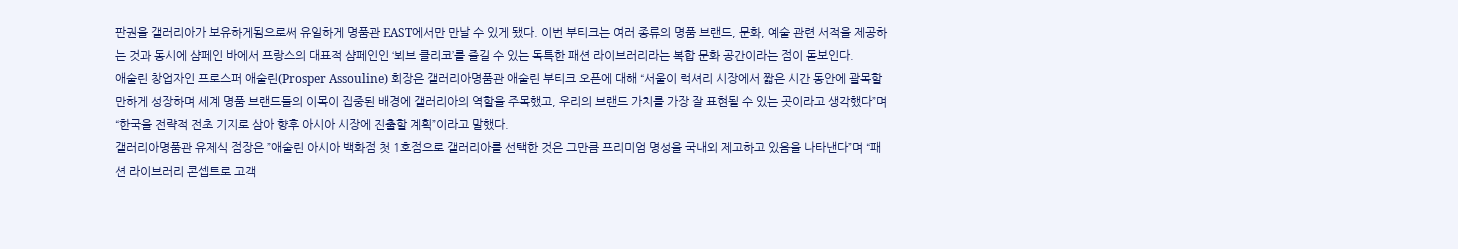판권을 갤러리아가 보유하게됨으로써 유일하게 명품관 EAST에서만 만날 수 있게 됐다. 이번 부티크는 여러 종류의 명품 브랜드, 문화, 예술 관련 서적을 제공하는 것과 동시에 샴페인 바에서 프랑스의 대표적 샴페인인 ‘뵈브 클리코’를 즐길 수 있는 독특한 패션 라이브러리라는 복합 문화 공간이라는 점이 돋보인다.
애술린 창업자인 프로스퍼 애술린(Prosper Assouline) 회장은 갤러리아명품관 애술린 부티크 오픈에 대해 “서울이 럭셔리 시장에서 짧은 시간 동안에 괄목할만하게 성장하며 세계 명품 브랜드들의 이목이 집중된 배경에 갤러리아의 역할을 주목했고, 우리의 브랜드 가치를 가장 잘 표현될 수 있는 곳이라고 생각했다”며 “한국을 전략적 전초 기지로 삼아 향후 아시아 시장에 진출할 계획”이라고 말했다.
갤러리아명품관 유제식 점장은 ”애술린 아시아 백화점 첫 1호점으로 갤러리아를 선택한 것은 그만큼 프리미엄 명성을 국내외 제고하고 있음을 나타낸다”며 “패션 라이브러리 콘셉트로 고객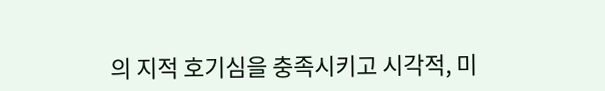의 지적 호기심을 충족시키고 시각적, 미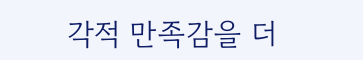각적 만족감을 더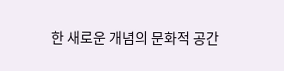한 새로운 개념의 문화적 공간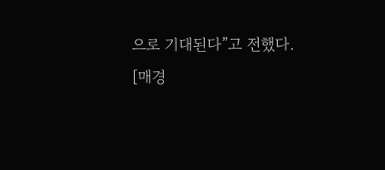으로 기대된다”고 전했다.
[매경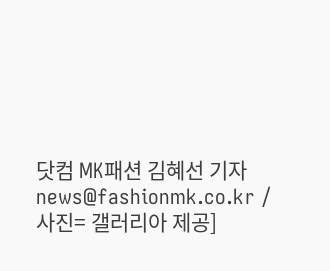닷컴 MK패션 김혜선 기자 news@fashionmk.co.kr / 사진= 갤러리아 제공]